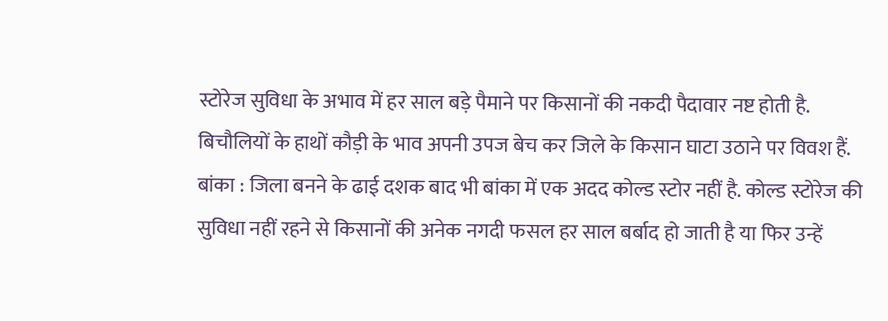स्टोरेज सुविधा के अभाव में हर साल बड़े पैमाने पर किसानों की नकदी पैदावार नष्ट होती है. बिचौलियों के हाथों कौड़ी के भाव अपनी उपज बेच कर जिले के किसान घाटा उठाने पर विवश हैं.
बांका : जिला बनने के ढाई दशक बाद भी बांका में एक अदद कोल्ड स्टोर नहीं है. कोल्ड स्टोरेज की सुविधा नहीं रहने से किसानों की अनेक नगदी फसल हर साल बर्बाद हो जाती है या फिर उन्हें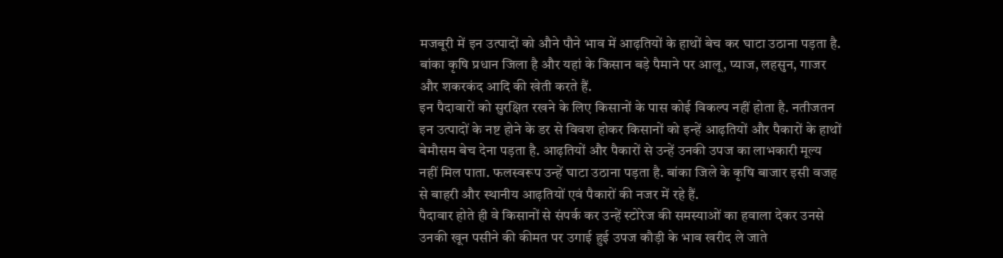मजबूरी में इन उत्पादों को औने पौने भाव में आढ़तियों के हाथों बेच कर घाटा उठाना पड़ता है. बांका कृषि प्रधान जिला है और यहां के किसान बड़े पैमाने पर आलू, प्याज, लहसुन, गाजर और शकरकंद आदि की खेती करते हैं.
इन पैदावारों को सुरक्षित रखने के लिए किसानों के पास कोई विकल्प नहीं होता है. नतीजतन इन उत्पादों के नष्ट होने के डर से विवश होकर किसानों को इन्हें आढ़तियों और पैकारों के हाथों बेमौसम बेच देना पड़ता है. आढ़तियों और पैकारों से उन्हें उनकी उपज का लाभकारी मूल्य नहीं मिल पाता. फलस्वरूप उन्हें घाटा उठाना पड़ता है. बांका जिले के कृषि बाजार इसी वजह से बाहरी और स्थानीय आढ़तियों एवं पैकारों की नजर में रहे हैं.
पैदावार होते ही वे किसानों से संपर्क कर उन्हें स्टोरेज की समस्याओं का हवाला देकर उनसे उनकी खून पसीने की कीमत पर उगाई हुई उपज कौड़ी के भाव खरीद ले जाते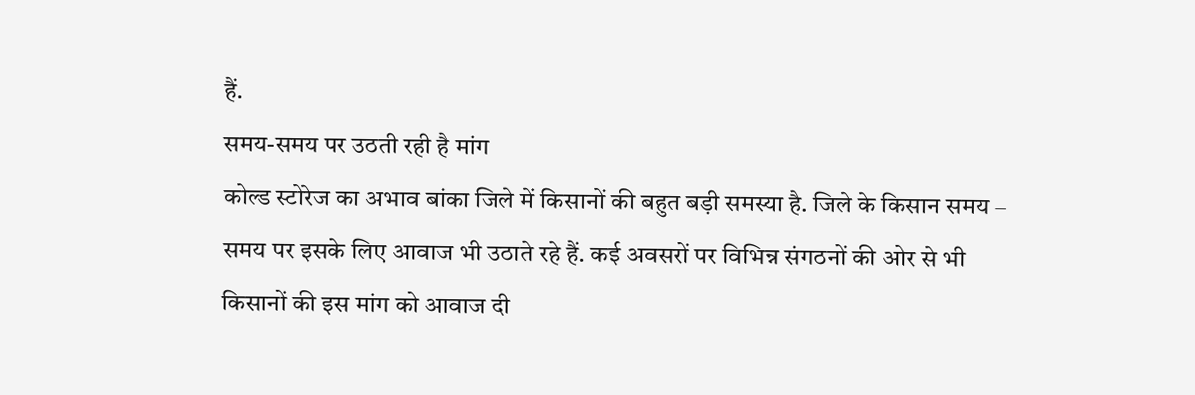हैं.
समय-समय पर उठती रही है मांग
कोल्ड स्टोरेज का अभाव बांका जिले में किसानों की बहुत बड़ी समस्या है. जिले के किसान समय – समय पर इसके लिए आवाज भी उठाते रहे हैं. कई अवसरों पर विभिन्न संगठनों की ओर से भी किसानों की इस मांग को आवाज दी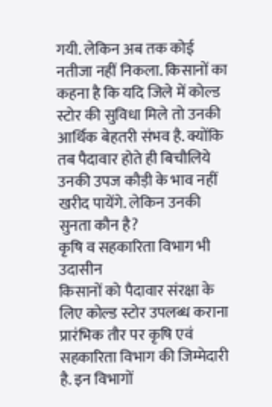गयी. लेकिन अब तक कोई नतीजा नहीं निकला. किसानों का कहना है कि यदि जिले में कोल्ड स्टोर की सुविधा मिले तो उनकी आर्थिक बेहतरी संभव है. क्योंकि तब पैदावार होते ही बिचौलिये उनकी उपज कौड़ी के भाव नहीं खरीद पायेंगे. लेकिन उनकी सुनता कौन है?
कृषि व सहकारिता विभाग भी उदासीन
किसानों को पैदावार संरक्षा के लिए कोल्ड स्टोर उपलब्ध कराना प्रारंभिक तौर पर कृषि एवं सहकारिता विभाग की जिम्मेदारी है. इन विभागों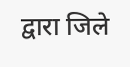द्वारा जिले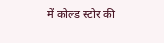में कोल्ड स्टोर की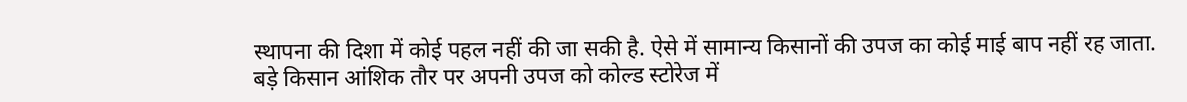स्थापना की दिशा में कोई पहल नहीं की जा सकी है. ऐसे में सामान्य किसानों की उपज का कोई माई बाप नहीं रह जाता. बड़े किसान आंशिक तौर पर अपनी उपज को कोल्ड स्टोरेज में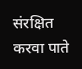संरक्षित करवा पाते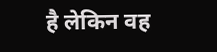है लेकिन वह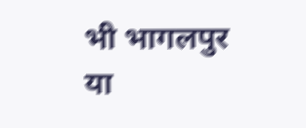भी भागलपुर या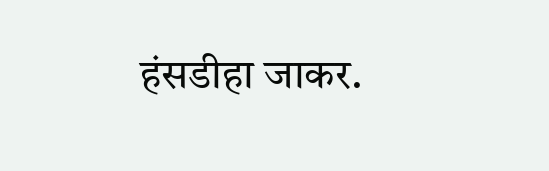हंसडीहा जाकर.